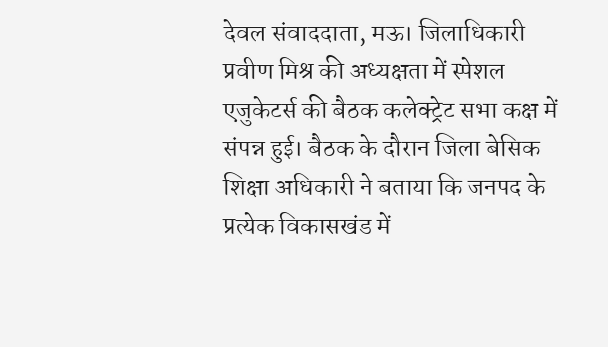देवल संवाददाता, मऊ। जिलाधिकारी प्रवीण मिश्र की अध्यक्षता में स्पेशल एजुकेटर्स की बैठक कलेक्ट्रेट सभा कक्ष में संपन्न हुई। बैठक के दौरान जिला बेसिक शिक्षा अधिकारी ने बताया कि जनपद के प्रत्येक विकासखंड में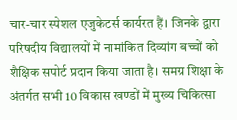चार-चार स्पेशल एजुकेटर्स कार्यरत हैं। जिनके द्वारा परिषदीय विद्यालयों में नामांकित दिव्यांग बच्चों को शैक्षिक सपोर्ट प्रदान किया जाता है। समग्र शिक्षा के अंतर्गत सभी 10 विकास खण्डों में मुख्य चिकित्सा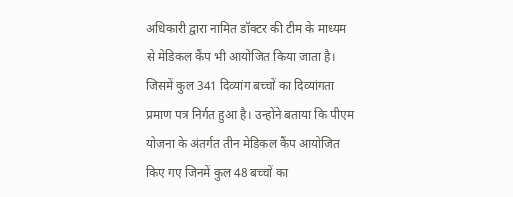अधिकारी द्वारा नामित डॉक्टर की टीम के माध्यम से मेडिकल कैंप भी आयोजित किया जाता है। जिसमें कुल 341 दिव्यांग बच्चों का दिव्यांगता प्रमाण पत्र निर्गत हुआ है। उन्होंने बताया कि पीएम योजना के अंतर्गत तीन मेडिकल कैंप आयोजित किए गए जिनमें कुल 48 बच्चों का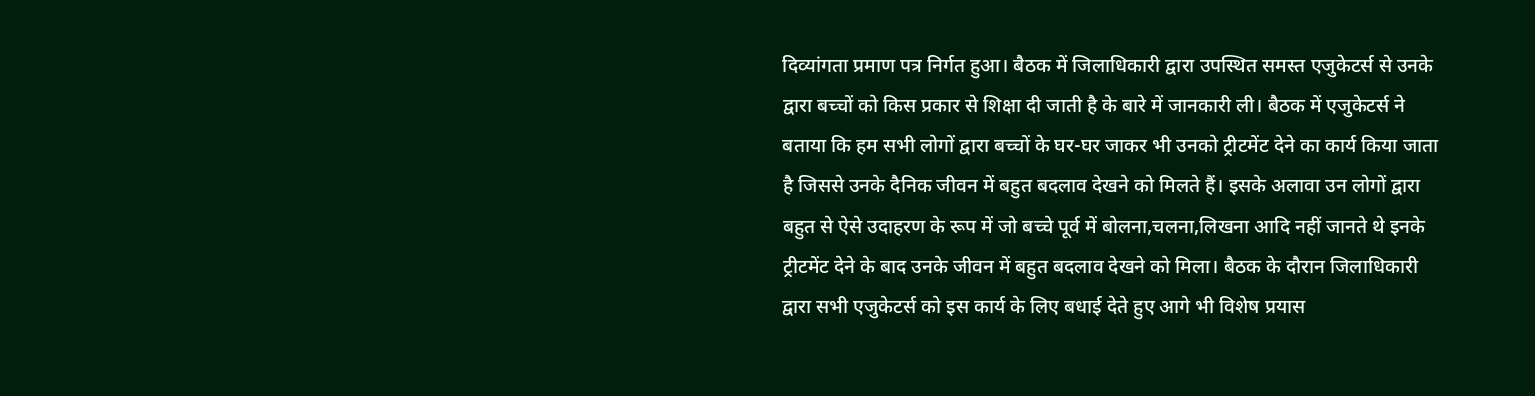दिव्यांगता प्रमाण पत्र निर्गत हुआ। बैठक में जिलाधिकारी द्वारा उपस्थित समस्त एजुकेटर्स से उनके द्वारा बच्चों को किस प्रकार से शिक्षा दी जाती है के बारे में जानकारी ली। बैठक में एजुकेटर्स ने बताया कि हम सभी लोगों द्वारा बच्चों के घर-घर जाकर भी उनको ट्रीटमेंट देने का कार्य किया जाता है जिससे उनके दैनिक जीवन में बहुत बदलाव देखने को मिलते हैं। इसके अलावा उन लोगों द्वारा बहुत से ऐसे उदाहरण के रूप में जो बच्चे पूर्व में बोलना,चलना,लिखना आदि नहीं जानते थे इनके ट्रीटमेंट देने के बाद उनके जीवन में बहुत बदलाव देखने को मिला। बैठक के दौरान जिलाधिकारी द्वारा सभी एजुकेटर्स को इस कार्य के लिए बधाई देते हुए आगे भी विशेष प्रयास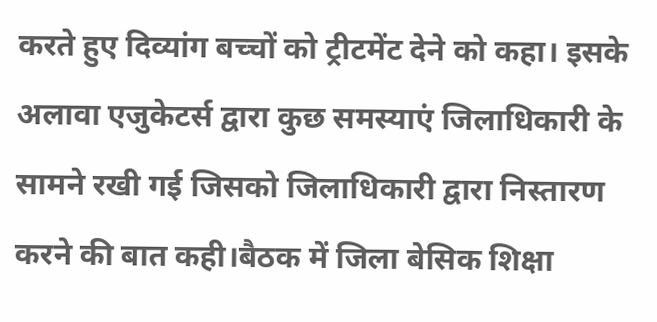करते हुए दिव्यांग बच्चों को ट्रीटमेंट देने को कहा। इसके अलावा एजुकेटर्स द्वारा कुछ समस्याएं जिलाधिकारी के सामने रखी गई जिसको जिलाधिकारी द्वारा निस्तारण करने की बात कही।बैठक में जिला बेसिक शिक्षा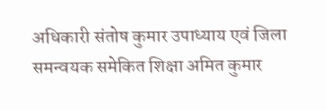अधिकारी संतोष कुमार उपाध्याय एवं जिला समन्वयक समेकित शिक्षा अमित कुमार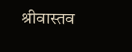श्रीवास्तव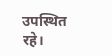उपस्थित रहे।